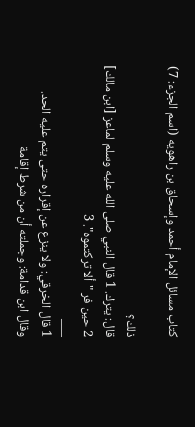كتاب مسائل الإمام أحمد وإسحاق بن راهويه (اسم الجزء: 7)

ذلك؟
قال: يترك. 1 قال النبي صلى الله عليه وسلم لماعز [ابن مالك] 2 حين فر "ألا تركتموه". 3
___
1 قال الخرقي: ولا ينزع عن إقراره حتى يتم عليه الحد.
وقال ابن قدامة: وجملته أن من شرط إقامة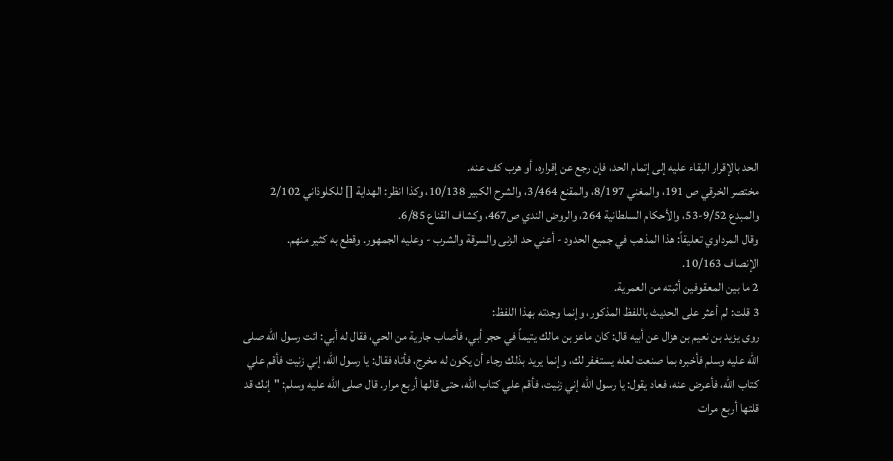الحد بالإقرار البقاء عليه إلى إتمام الحد، فإن رجع عن إقراره، أو هرب كف عنه.
مختصر الخرقي ص 191، والمغني 8/197، والمقنع 3/464، والشرح الكبير 10/138، وكذا انظر: الهداية [] للكلوذاني 2/102 والمبدع 9/52-53، والأحكام السلطانية 264، والروض الندي ص467، وكشاف القناع 6/85.
وقال المرداوي تعليقاً: هذا المذهب في جميع الحدود - أعني حد الزنى والسرقة والشرب - وعليه الجمهور. وقطع به كثير منهم.
الإنصاف 10/163.
2 ما بين المعقوفين أثبته من العمرية.
3 قلت: لم أعثر على الحديث باللفظ المذكور، وإنما وجدته بهذا اللفظ:
روى يزيد بن نعيم بن هزال عن أبيه قال: كان ماعز بن مالك يتيماً في حجر أبي، فأصاب جارية من الحي، فقال له أبي: ائت رسول الله صلى الله عليه وسلم فأخبره بما صنعت لعله يستغفر لك، وإنما يريد بذلك رجاء أن يكون له مخرج، فأتاه فقال: يا رسول الله، إني زنيت فأقم علي كتاب الله، فأعرض عنه، فعاد يقول: يا رسول الله إني زنيت، فأقم علي كتاب الله، حتى قالها أربع مرار. قال صلى الله عليه وسلم: "إنك قد قلتها أربع مرات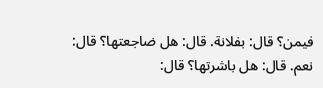فيمن؟ قال: بفلانة. قال: هل ضاجعتها؟ قال: نعم. قال: هل باشرتها؟ قال: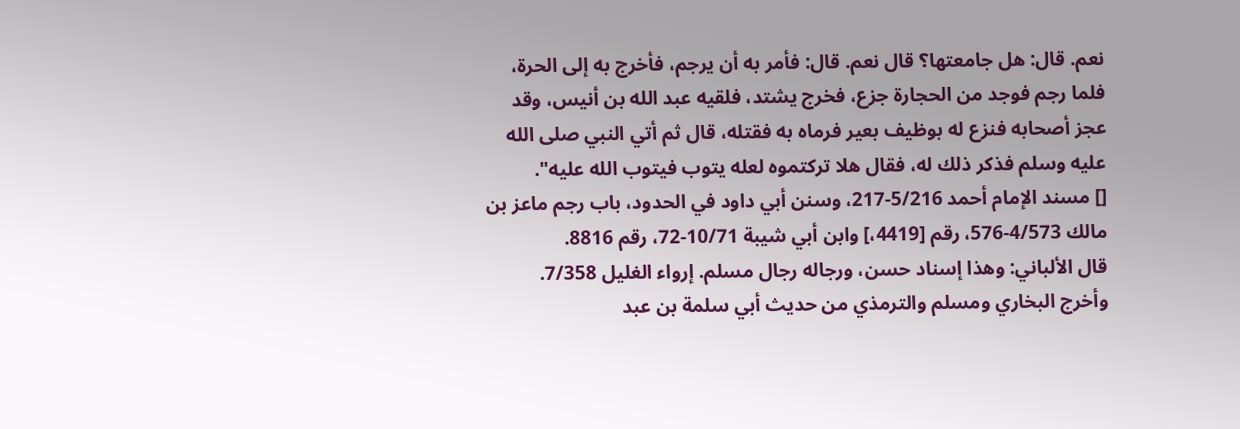نعم. قال: هل جامعتها؟ قال نعم. قال: فأمر به أن يرجم، فأخرج به إلى الحرة، فلما رجم فوجد من الحجارة جزع، فخرج يشتد، فلقيه عبد الله بن أنيس، وقد عجز أصحابه فنزع له بوظيف بعير فرماه به فقتله، قال ثم أتي النبي صلى الله عليه وسلم فذكر ذلك له، فقال هلا تركتموه لعله يتوب فيتوب الله عليه".
[] مسند الإمام أحمد 5/216-217، وسنن أبي داود في الحدود، باب رجم ماعز بن مالك 4/573-576، رقم [4419،] وابن أبي شيبة 10/71-72، رقم 8816.
قال الألباني: وهذا إسناد حسن، ورجاله رجال مسلم. إرواء الغليل 7/358.
وأخرج البخاري ومسلم والترمذي من حديث أبي سلمة بن عبد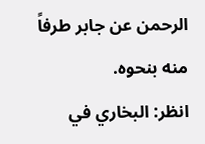الرحمن عن جابر طرفاً منه بنحوه.
انظر: البخاري في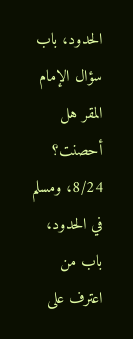الحدود، باب سؤال الإمام المقر هل أحصنت؟ 8/24، ومسلم في الحدود، باب من اعترف على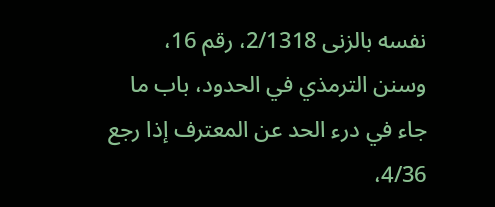نفسه بالزنى 2/1318، رقم 16، وسنن الترمذي في الحدود، باب ما جاء في درء الحد عن المعترف إذا رجع 4/36،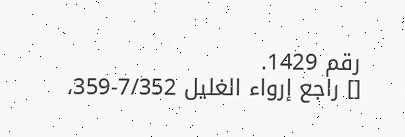رقم 1429.
[] راجع إرواء الغليل 7/352-359،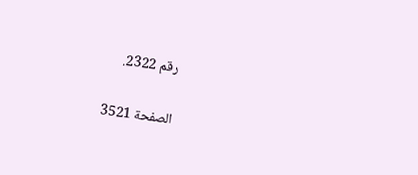رقم 2322.

الصفحة 3521